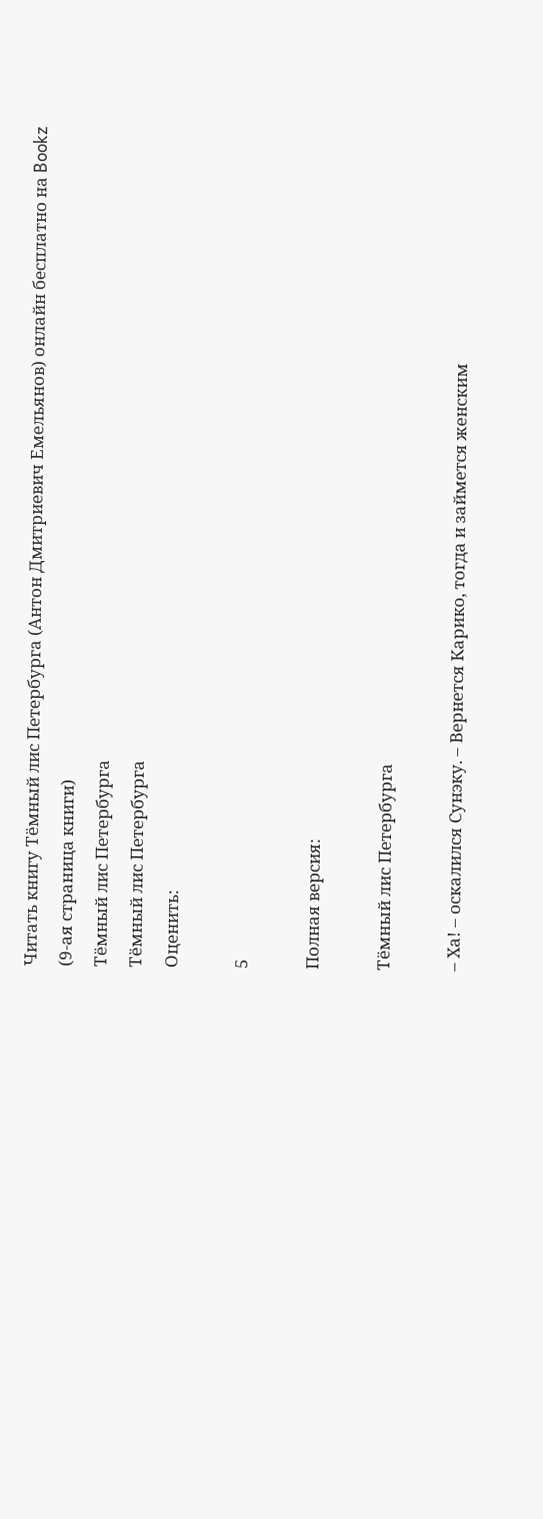Читать книгу Тёмный лис Петербурга (Антон Дмитриевич Емельянов) онлайн бесплатно на Bookz (9-ая страница книги)
Тёмный лис Петербурга
Тёмный лис Петербурга
Оценить:

5

Полная версия:

Тёмный лис Петербурга

– Ха! – оскалился Сунэку. – Вернется Карико, тогда и займется женским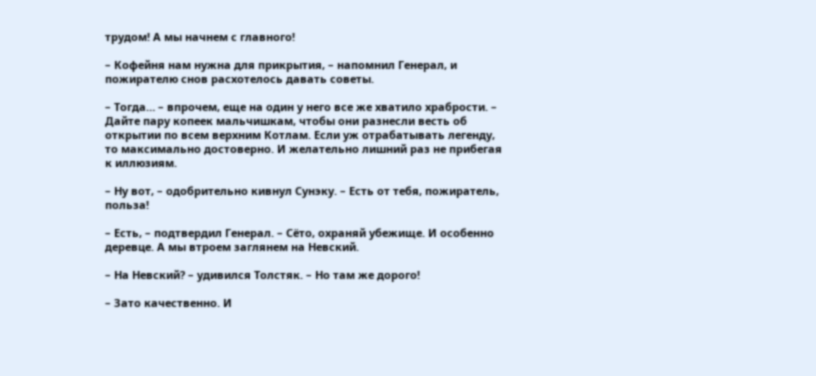трудом! А мы начнем с главного!

– Кофейня нам нужна для прикрытия, – напомнил Генерал, и пожирателю снов расхотелось давать советы.

– Тогда… – впрочем, еще на один у него все же хватило храбрости. – Дайте пару копеек мальчишкам, чтобы они разнесли весть об открытии по всем верхним Котлам. Если уж отрабатывать легенду, то максимально достоверно. И желательно лишний раз не прибегая к иллюзиям.

– Ну вот, – одобрительно кивнул Сунэку. – Есть от тебя, пожиратель, польза!

– Есть, – подтвердил Генерал. – Сёто, охраняй убежище. И особенно деревце. А мы втроем заглянем на Невский.

– На Невский? – удивился Толстяк. – Но там же дорого!

– Зато качественно. И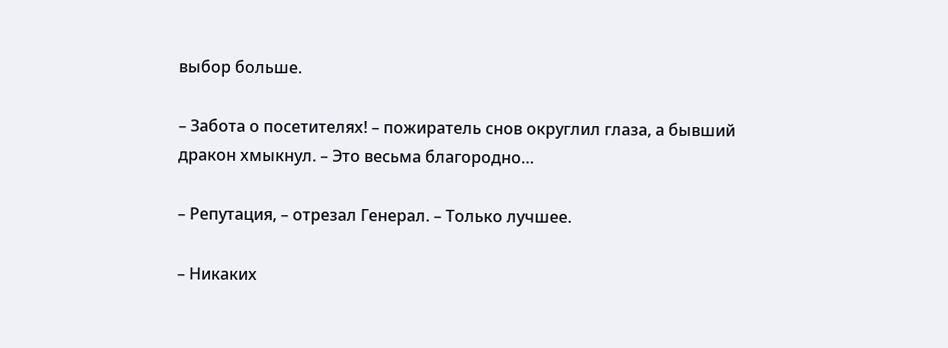выбор больше.

– Забота о посетителях! – пожиратель снов округлил глаза, а бывший дракон хмыкнул. – Это весьма благородно…

– Репутация, – отрезал Генерал. – Только лучшее.

– Никаких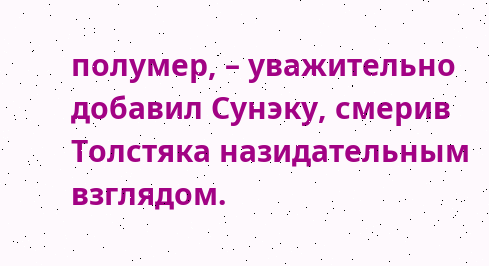полумер, – уважительно добавил Сунэку, смерив Толстяка назидательным взглядом.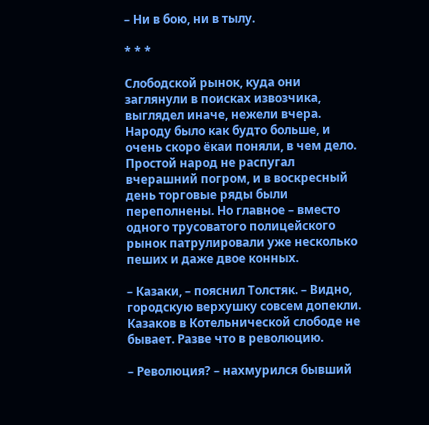– Ни в бою, ни в тылу.

* * *

Слободской рынок, куда они заглянули в поисках извозчика, выглядел иначе, нежели вчера. Народу было как будто больше, и очень скоро ёкаи поняли, в чем дело. Простой народ не распугал вчерашний погром, и в воскресный день торговые ряды были переполнены. Но главное – вместо одного трусоватого полицейского рынок патрулировали уже несколько пеших и даже двое конных.

– Казаки, – пояснил Толстяк. – Видно, городскую верхушку совсем допекли. Казаков в Котельнической слободе не бывает. Разве что в революцию.

– Революция? – нахмурился бывший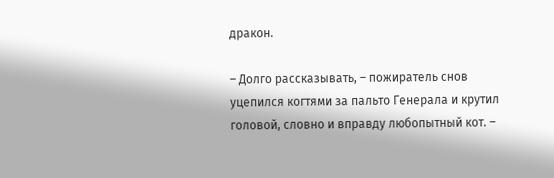дракон.

– Долго рассказывать, – пожиратель снов уцепился когтями за пальто Генерала и крутил головой, словно и вправду любопытный кот. –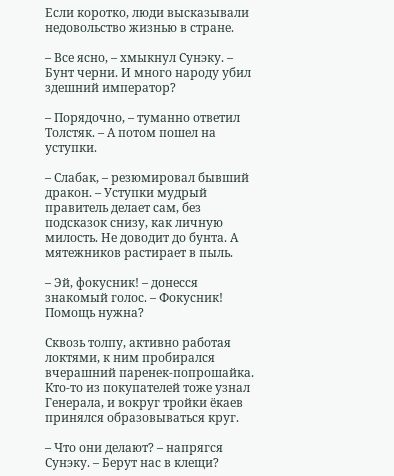Если коротко, люди высказывали недовольство жизнью в стране.

– Все ясно, – хмыкнул Сунэку. – Бунт черни. И много народу убил здешний император?

– Порядочно, – туманно ответил Толстяк. – А потом пошел на уступки.

– Слабак, – резюмировал бывший дракон. – Уступки мудрый правитель делает сам, без подсказок снизу, как личную милость. Не доводит до бунта. А мятежников растирает в пыль.

– Эй, фокусник! – донесся знакомый голос. – Фокусник! Помощь нужна?

Сквозь толпу, активно работая локтями, к ним пробирался вчерашний паренек-попрошайка. Кто-то из покупателей тоже узнал Генерала, и вокруг тройки ёкаев принялся образовываться круг.

– Что они делают? – напрягся Сунэку. – Берут нас в клещи?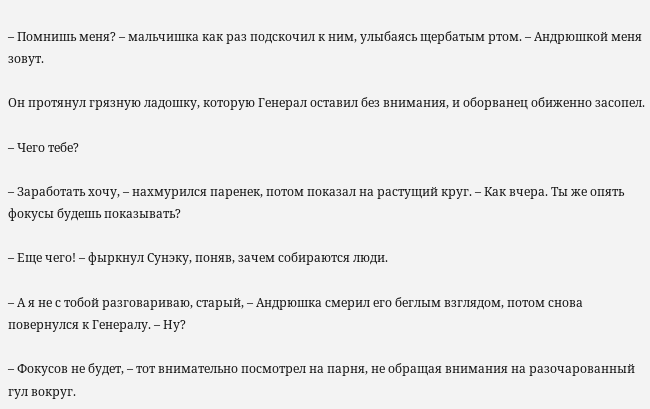– Помнишь меня? – мальчишка как раз подскочил к ним, улыбаясь щербатым ртом. – Андрюшкой меня зовут.

Он протянул грязную ладошку, которую Генерал оставил без внимания, и оборванец обиженно засопел.

– Чего тебе?

– Заработать хочу, – нахмурился паренек, потом показал на растущий круг. – Как вчера. Ты же опять фокусы будешь показывать?

– Еще чего! – фыркнул Сунэку, поняв, зачем собираются люди.

– А я не с тобой разговариваю, старый, – Андрюшка смерил его беглым взглядом, потом снова повернулся к Генералу. – Ну?

– Фокусов не будет, – тот внимательно посмотрел на парня, не обращая внимания на разочарованный гул вокруг.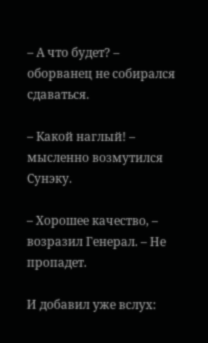– А что будет? – оборванец не собирался сдаваться.

– Какой наглый! – мысленно возмутился Сунэку.

– Хорошее качество, – возразил Генерал. – Не пропадет.

И добавил уже вслух: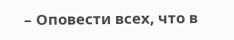– Оповести всех, что в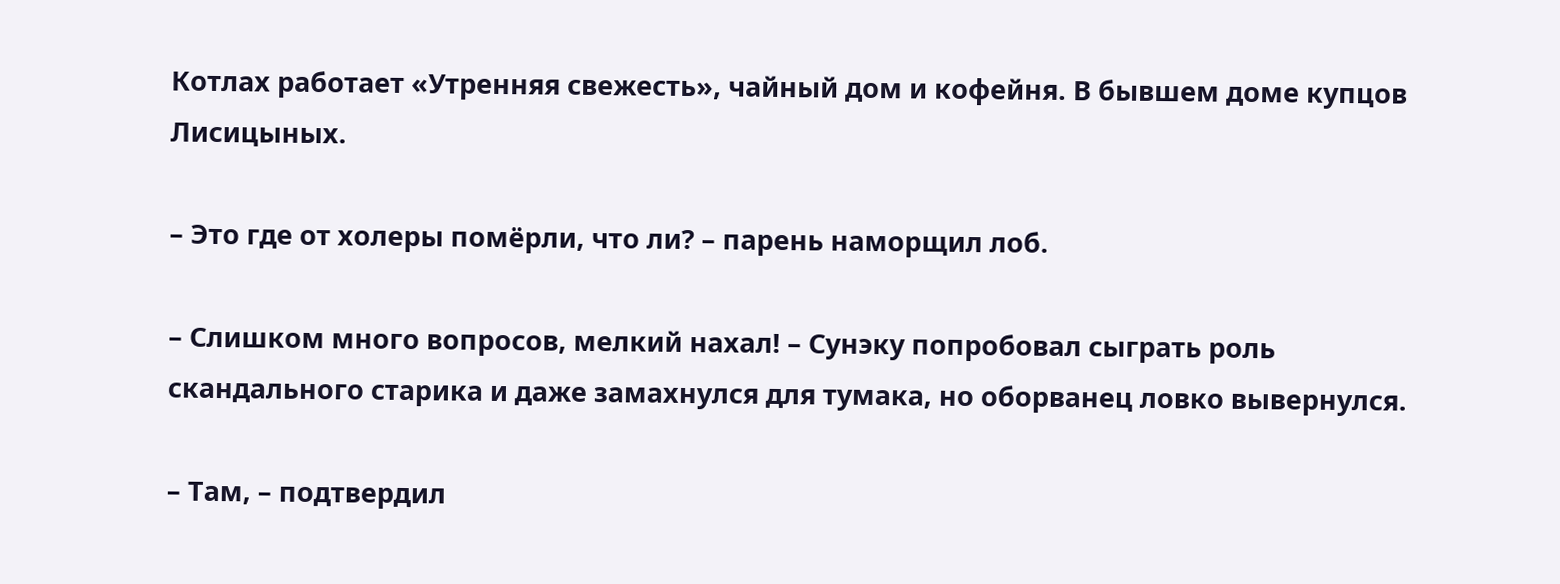Котлах работает «Утренняя свежесть», чайный дом и кофейня. В бывшем доме купцов Лисицыных.

– Это где от холеры помёрли, что ли? – парень наморщил лоб.

– Слишком много вопросов, мелкий нахал! – Сунэку попробовал сыграть роль скандального старика и даже замахнулся для тумака, но оборванец ловко вывернулся.

– Там, – подтвердил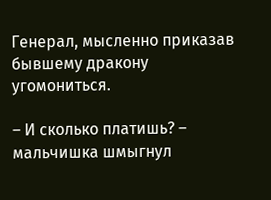Генерал, мысленно приказав бывшему дракону угомониться.

– И сколько платишь? – мальчишка шмыгнул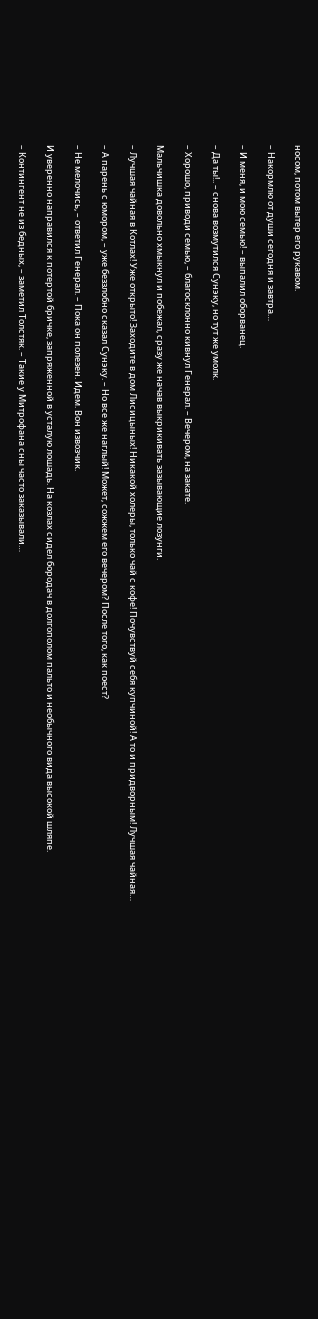носом, потом вытер его рукавом.

– Накормлю от души сегодня и завтра…

– И меня, и мою семью! – выпалил оборванец.

– Да ты!.. – снова возмутился Сунэку, но тут же умолк.

– Хорошо, приводи семью, – благосклонно кивнул Генерал. – Вечером, на закате.

Мальчишка довольно хмыкнул и побежал, сразу же начав выкрикивать зазывающие лозунги.

– Лучшая чайная в Котлах! Уже открыто! Заходите в дом Лисицыных! Никакой холеры, только чай с кофе! Почувствуй себя купчиной! А то и придворным! Лучшая чайная…

– А парень с юмором, – уже беззлобно сказал Сунэку. – Но все же наглый! Может, сожжем его вечером? После того, как поест?

– Не мелочись, – ответил Генерал. – Пока он полезен. Идем. Вон извозчик.

И уверенно направился к потертой бричке, запряженной в усталую лошадь. На козлах сидел бородач в долгополом пальто и необычного вида высокой шляпе.

– Контингент не из бедных, – заметил Толстяк. – Такие у Митрофана сны часто заказывали…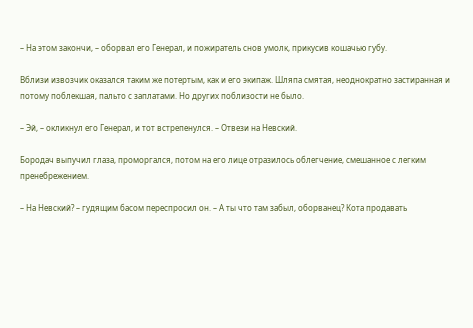– На этом закончи, – оборвал его Генерал, и пожиратель снов умолк, прикусив кошачью губу.

Вблизи извозчик оказался таким же потертым, как и его экипаж. Шляпа смятая, неоднократно застиранная и потому поблекшая, пальто с заплатами. Но других поблизости не было.

– Эй, – окликнул его Генерал, и тот встрепенулся. – Отвези на Невский.

Бородач выпучил глаза, проморгался, потом на его лице отразилось облегчение, смешанное с легким пренебрежением.

– На Невский? – гудящим басом переспросил он. – А ты что там забыл, оборванец? Кота продавать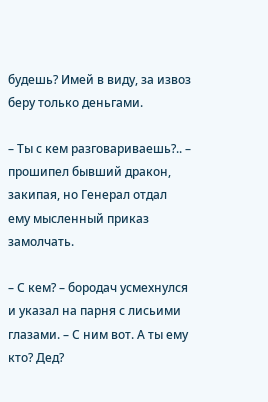будешь? Имей в виду, за извоз беру только деньгами.

– Ты с кем разговариваешь?.. – прошипел бывший дракон, закипая, но Генерал отдал ему мысленный приказ замолчать.

– С кем? – бородач усмехнулся и указал на парня с лисьими глазами. – С ним вот. А ты ему кто? Дед?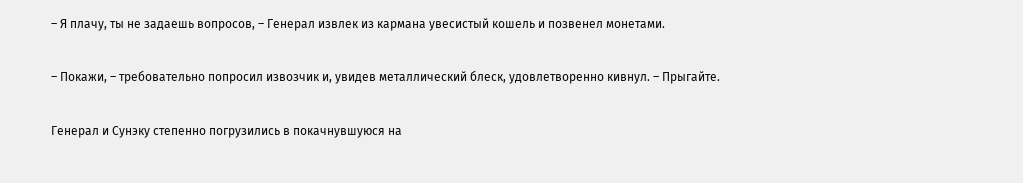– Я плачу, ты не задаешь вопросов, – Генерал извлек из кармана увесистый кошель и позвенел монетами.

– Покажи, – требовательно попросил извозчик и, увидев металлический блеск, удовлетворенно кивнул. – Прыгайте.

Генерал и Сунэку степенно погрузились в покачнувшуюся на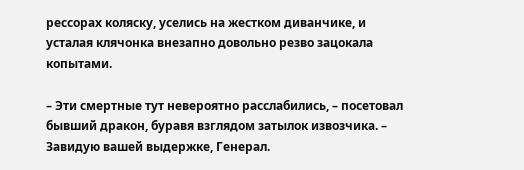рессорах коляску, уселись на жестком диванчике, и усталая клячонка внезапно довольно резво зацокала копытами.

– Эти смертные тут невероятно расслабились, – посетовал бывший дракон, буравя взглядом затылок извозчика. – Завидую вашей выдержке, Генерал.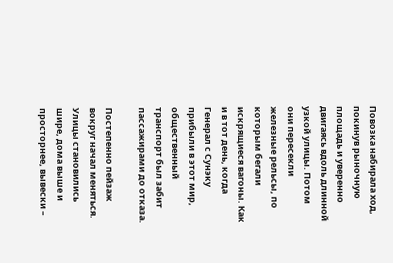Повозка набирала ход, покинув рыночную площадь и уверенно двигаясь вдоль длинной узкой улицы. Потом они пересекли железные рельсы, по которым бегали искрящиеся вагоны. Как и в тот день, когда Генерал с Сунэку прибыли в этот мир, общественный транспорт был забит пассажирами до отказа.

Постепенно пейзаж вокруг начал меняться. Улицы становились шире, дома выше и просторнее, вывески –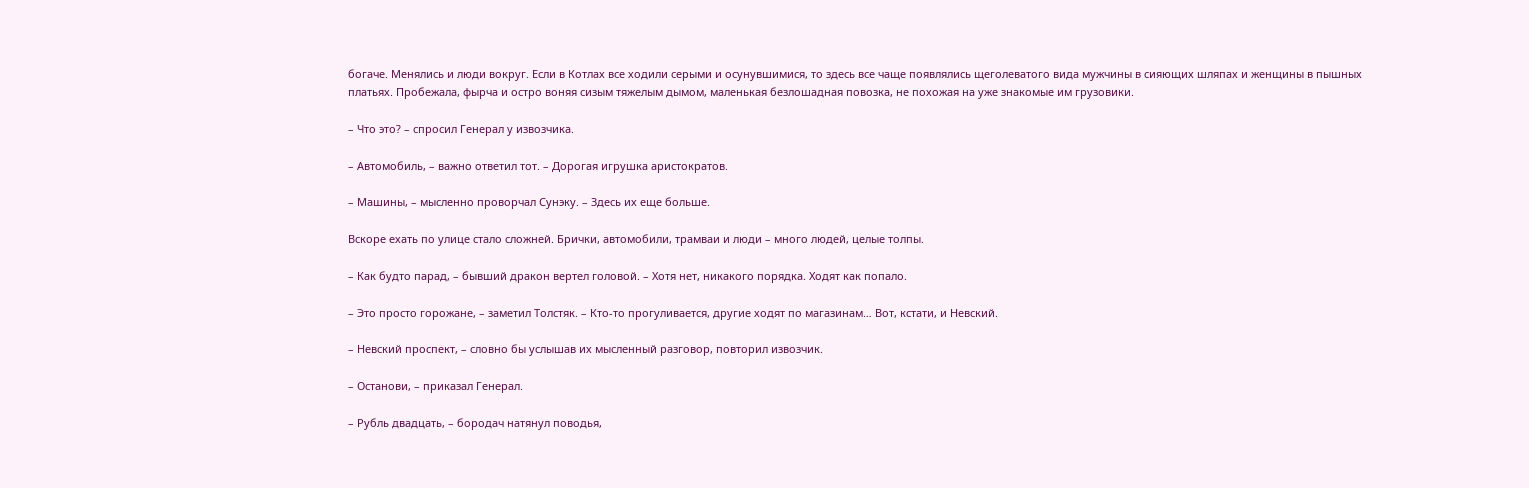богаче. Менялись и люди вокруг. Если в Котлах все ходили серыми и осунувшимися, то здесь все чаще появлялись щеголеватого вида мужчины в сияющих шляпах и женщины в пышных платьях. Пробежала, фырча и остро воняя сизым тяжелым дымом, маленькая безлошадная повозка, не похожая на уже знакомые им грузовики.

– Что это? – спросил Генерал у извозчика.

– Автомобиль, – важно ответил тот. – Дорогая игрушка аристократов.

– Машины, – мысленно проворчал Сунэку. – Здесь их еще больше.

Вскоре ехать по улице стало сложней. Брички, автомобили, трамваи и люди – много людей, целые толпы.

– Как будто парад, – бывший дракон вертел головой. – Хотя нет, никакого порядка. Ходят как попало.

– Это просто горожане, – заметил Толстяк. – Кто-то прогуливается, другие ходят по магазинам… Вот, кстати, и Невский.

– Невский проспект, – словно бы услышав их мысленный разговор, повторил извозчик.

– Останови, – приказал Генерал.

– Рубль двадцать, – бородач натянул поводья,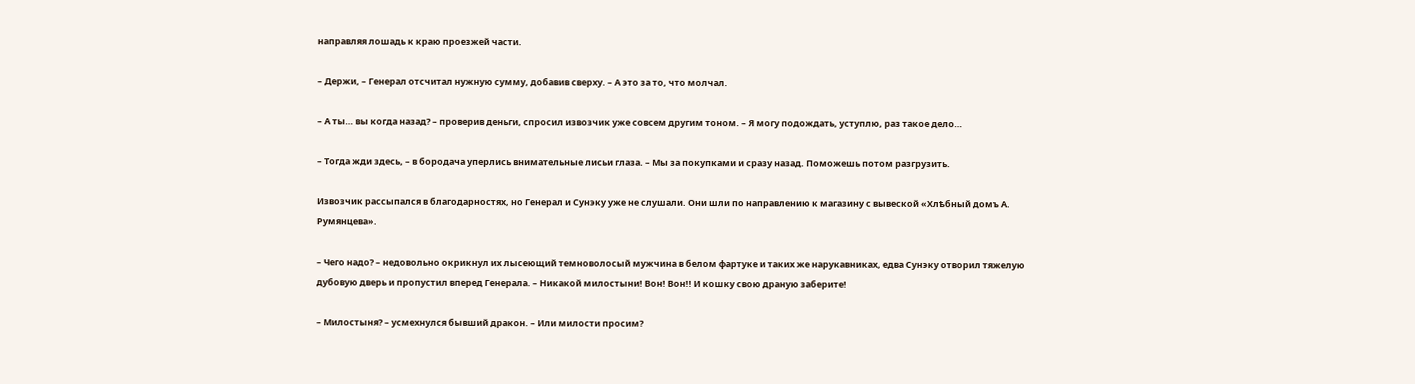направляя лошадь к краю проезжей части.

– Держи, – Генерал отсчитал нужную сумму, добавив сверху. – А это за то, что молчал.

– А ты… вы когда назад? – проверив деньги, спросил извозчик уже совсем другим тоном. – Я могу подождать, уступлю, раз такое дело…

– Тогда жди здесь, – в бородача уперлись внимательные лисьи глаза. – Мы за покупками и сразу назад. Поможешь потом разгрузить.

Извозчик рассыпался в благодарностях, но Генерал и Сунэку уже не слушали. Они шли по направлению к магазину с вывеской «Хлѣбный домъ А. Румянцева».

– Чего надо? – недовольно окрикнул их лысеющий темноволосый мужчина в белом фартуке и таких же нарукавниках, едва Сунэку отворил тяжелую дубовую дверь и пропустил вперед Генерала. – Никакой милостыни! Вон! Вон!! И кошку свою драную заберите!

– Милостыня? – усмехнулся бывший дракон. – Или милости просим?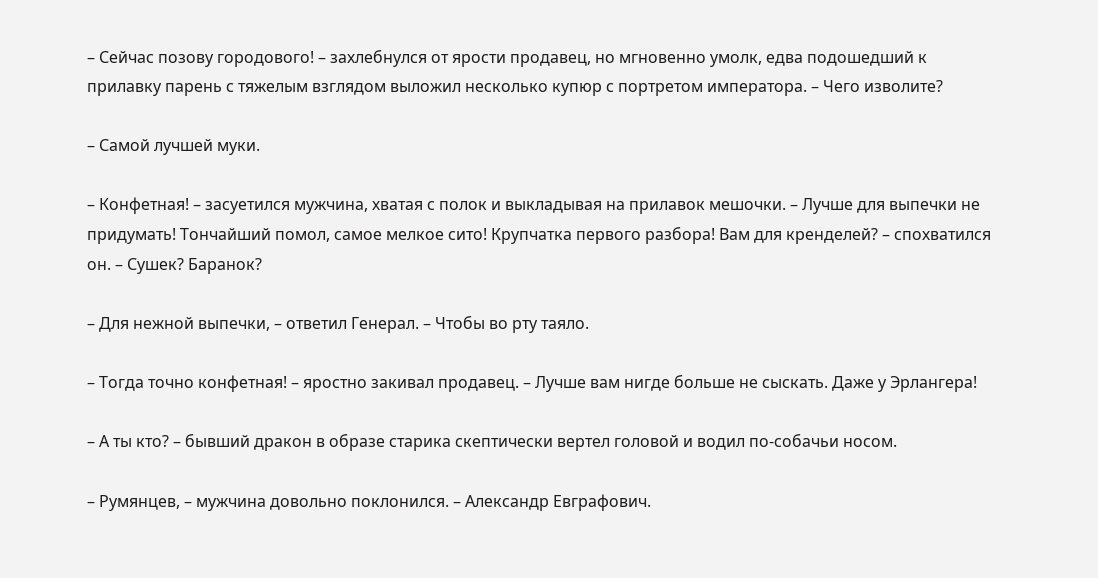– Сейчас позову городового! – захлебнулся от ярости продавец, но мгновенно умолк, едва подошедший к прилавку парень с тяжелым взглядом выложил несколько купюр с портретом императора. – Чего изволите?

– Самой лучшей муки.

– Конфетная! – засуетился мужчина, хватая с полок и выкладывая на прилавок мешочки. – Лучше для выпечки не придумать! Тончайший помол, самое мелкое сито! Крупчатка первого разбора! Вам для кренделей? – спохватился он. – Сушек? Баранок?

– Для нежной выпечки, – ответил Генерал. – Чтобы во рту таяло.

– Тогда точно конфетная! – яростно закивал продавец. – Лучше вам нигде больше не сыскать. Даже у Эрлангера!

– А ты кто? – бывший дракон в образе старика скептически вертел головой и водил по-собачьи носом.

– Румянцев, – мужчина довольно поклонился. – Александр Евграфович.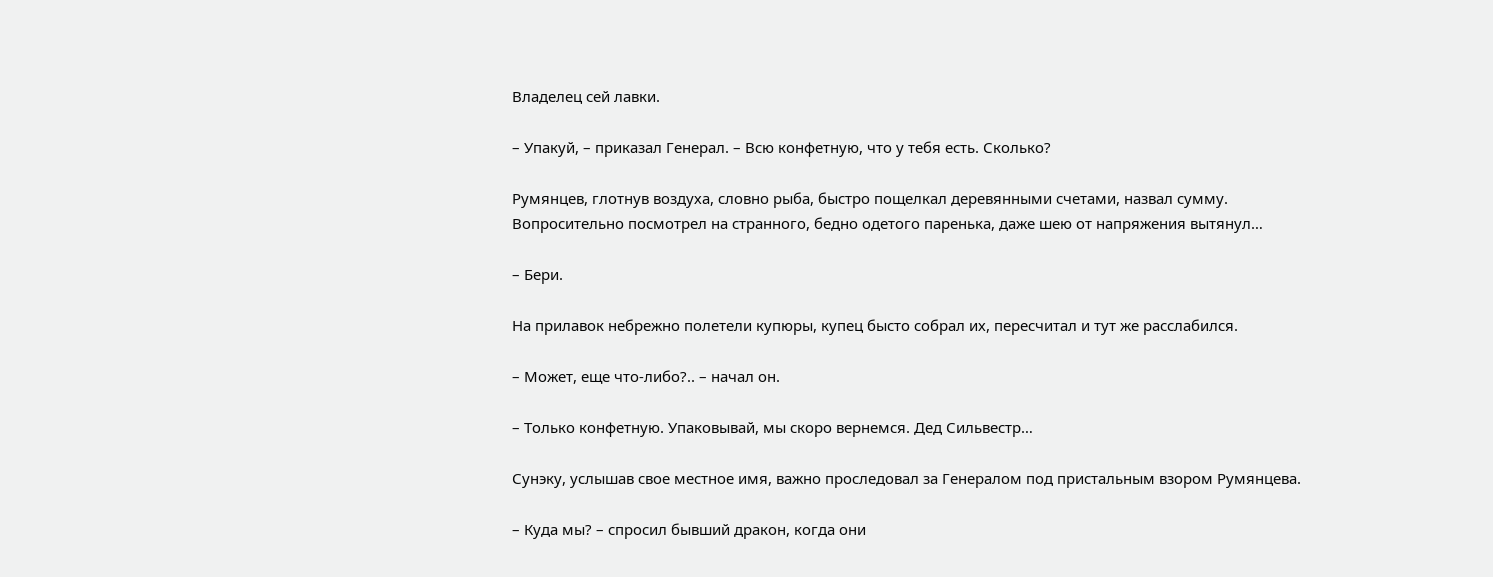Владелец сей лавки.

– Упакуй, – приказал Генерал. – Всю конфетную, что у тебя есть. Сколько?

Румянцев, глотнув воздуха, словно рыба, быстро пощелкал деревянными счетами, назвал сумму. Вопросительно посмотрел на странного, бедно одетого паренька, даже шею от напряжения вытянул…

– Бери.

На прилавок небрежно полетели купюры, купец бысто собрал их, пересчитал и тут же расслабился.

– Может, еще что-либо?.. – начал он.

– Только конфетную. Упаковывай, мы скоро вернемся. Дед Сильвестр…

Сунэку, услышав свое местное имя, важно проследовал за Генералом под пристальным взором Румянцева.

– Куда мы? – спросил бывший дракон, когда они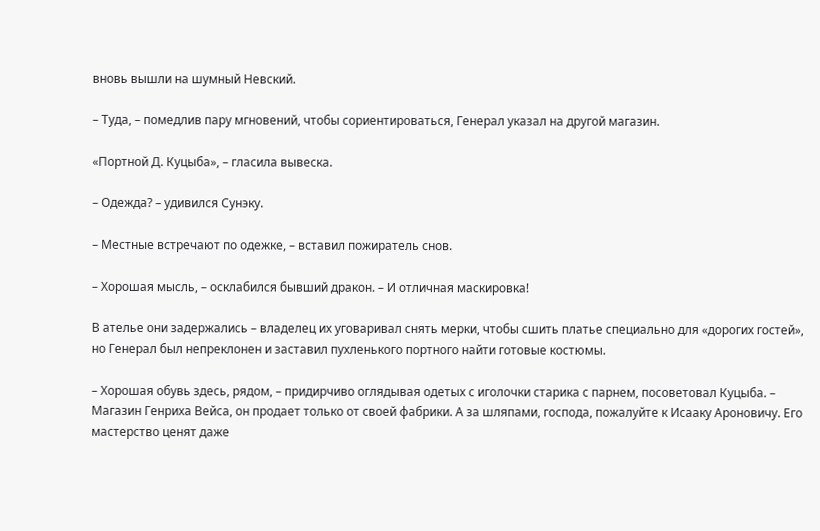вновь вышли на шумный Невский.

– Туда, – помедлив пару мгновений, чтобы сориентироваться, Генерал указал на другой магазин.

«Портной Д. Куцыба», – гласила вывеска.

– Одежда? – удивился Сунэку.

– Местные встречают по одежке, – вставил пожиратель снов.

– Хорошая мысль, – осклабился бывший дракон. – И отличная маскировка!

В ателье они задержались – владелец их уговаривал снять мерки, чтобы сшить платье специально для «дорогих гостей», но Генерал был непреклонен и заставил пухленького портного найти готовые костюмы.

– Хорошая обувь здесь, рядом, – придирчиво оглядывая одетых с иголочки старика с парнем, посоветовал Куцыба. – Магазин Генриха Вейса, он продает только от своей фабрики. А за шляпами, господа, пожалуйте к Исааку Ароновичу. Его мастерство ценят даже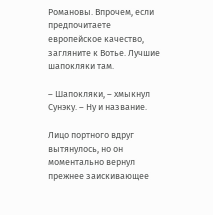Романовы. Впрочем, если предпочитаете европейское качество, загляните к Вотье. Лучшие шапокляки там.

– Шапокляки, – хмыкнул Сунэку. – Ну и название.

Лицо портного вдруг вытянулось, но он моментально вернул прежнее заискивающее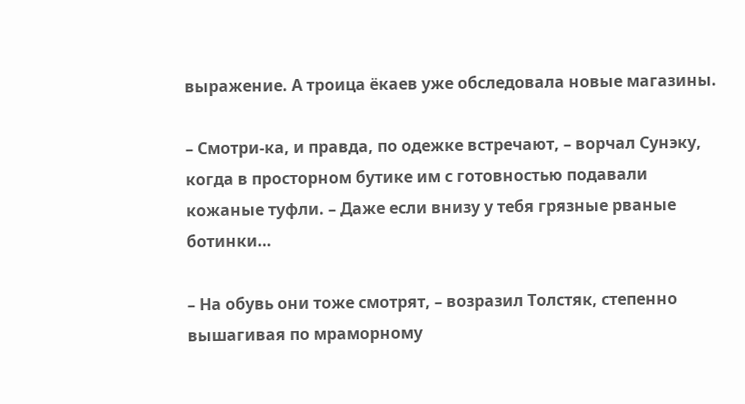выражение. А троица ёкаев уже обследовала новые магазины.

– Смотри-ка, и правда, по одежке встречают, – ворчал Сунэку, когда в просторном бутике им с готовностью подавали кожаные туфли. – Даже если внизу у тебя грязные рваные ботинки…

– На обувь они тоже смотрят, – возразил Толстяк, степенно вышагивая по мраморному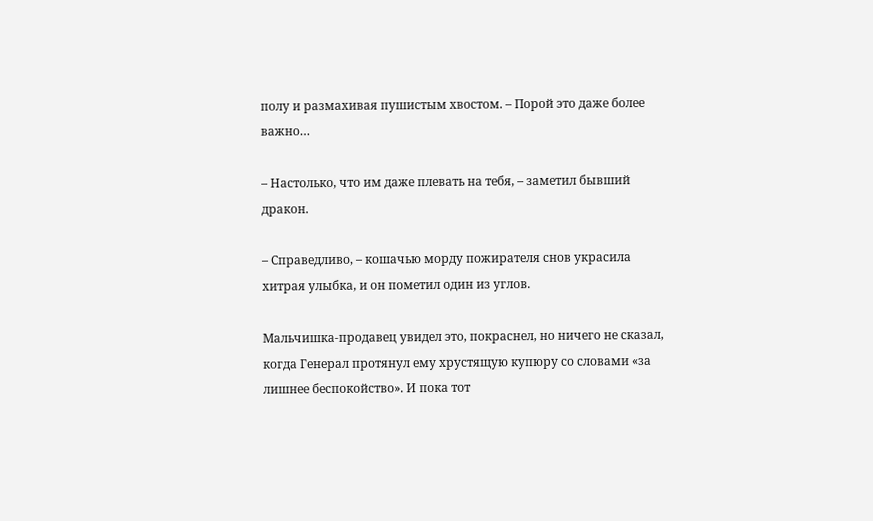полу и размахивая пушистым хвостом. – Порой это даже более важно…

– Настолько, что им даже плевать на тебя, – заметил бывший дракон.

– Справедливо, – кошачью морду пожирателя снов украсила хитрая улыбка, и он пометил один из углов.

Мальчишка-продавец увидел это, покраснел, но ничего не сказал, когда Генерал протянул ему хрустящую купюру со словами «за лишнее беспокойство». И пока тот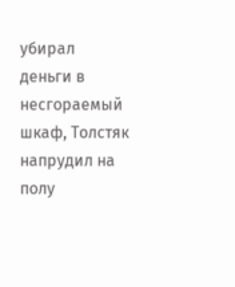убирал деньги в несгораемый шкаф, Толстяк напрудил на полу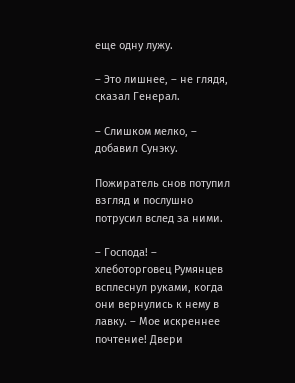еще одну лужу.

– Это лишнее, – не глядя, сказал Генерал.

– Слишком мелко, – добавил Сунэку.

Пожиратель снов потупил взгляд и послушно потрусил вслед за ними.

– Господа! – хлеботорговец Румянцев всплеснул руками, когда они вернулись к нему в лавку. – Мое искреннее почтение! Двери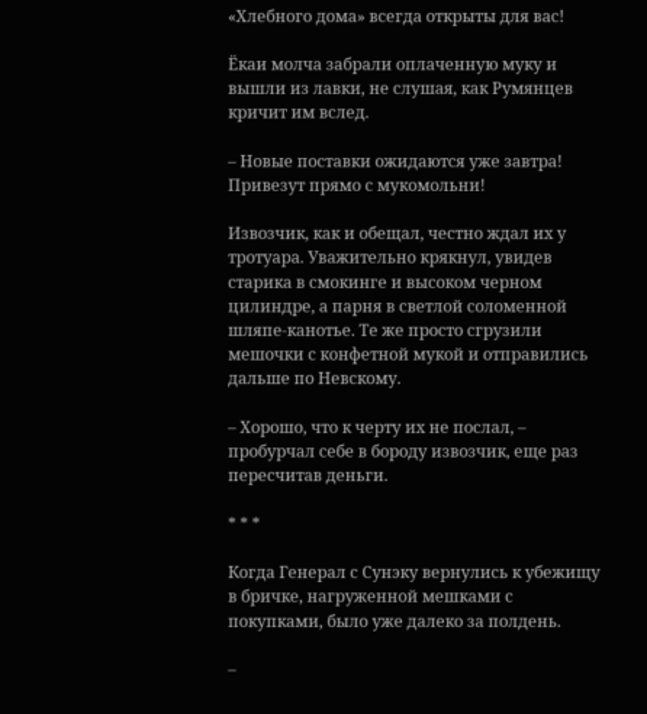«Хлебного дома» всегда открыты для вас!

Ёкаи молча забрали оплаченную муку и вышли из лавки, не слушая, как Румянцев кричит им вслед.

– Новые поставки ожидаются уже завтра! Привезут прямо с мукомольни!

Извозчик, как и обещал, честно ждал их у тротуара. Уважительно крякнул, увидев старика в смокинге и высоком черном цилиндре, а парня в светлой соломенной шляпе-канотье. Те же просто сгрузили мешочки с конфетной мукой и отправились дальше по Невскому.

– Хорошо, что к черту их не послал, – пробурчал себе в бороду извозчик, еще раз пересчитав деньги.

* * *

Когда Генерал с Сунэку вернулись к убежищу в бричке, нагруженной мешками с покупками, было уже далеко за полдень.

–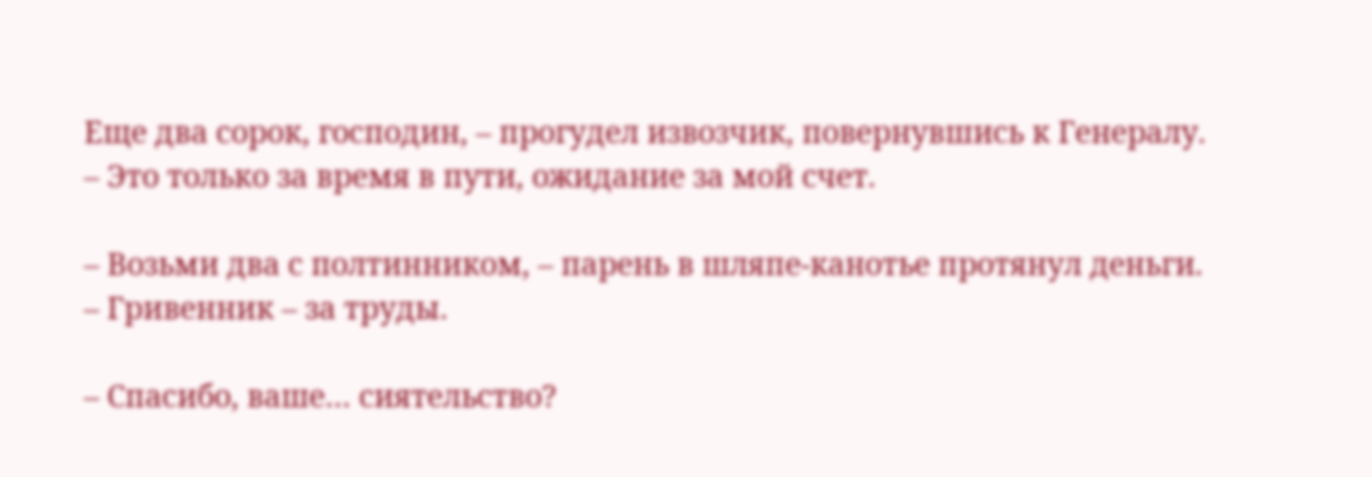Еще два сорок, господин, – прогудел извозчик, повернувшись к Генералу. – Это только за время в пути, ожидание за мой счет.

– Возьми два с полтинником, – парень в шляпе-канотье протянул деньги. – Гривенник – за труды.

– Спасибо, ваше… сиятельство?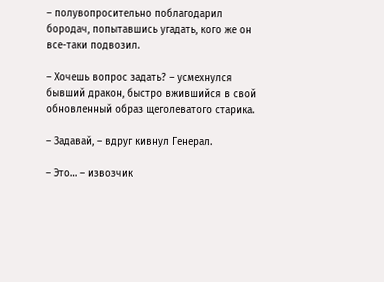– полувопросительно поблагодарил бородач, попытавшись угадать, кого же он все-таки подвозил.

– Хочешь вопрос задать? – усмехнулся бывший дракон, быстро вжившийся в свой обновленный образ щеголеватого старика.

– Задавай, – вдруг кивнул Генерал.

– Это… – извозчик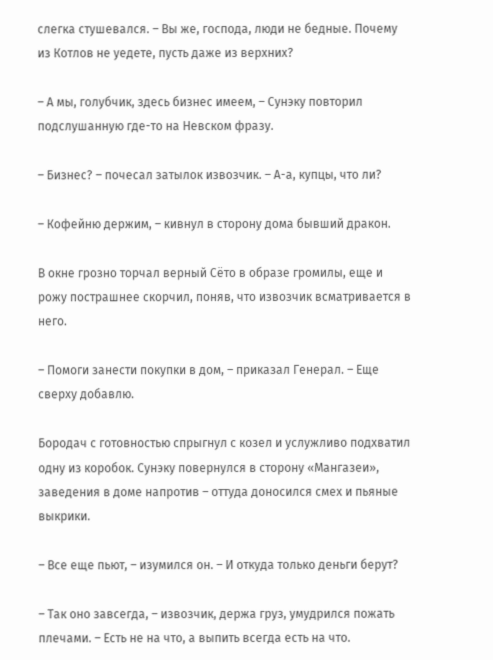слегка стушевался. – Вы же, господа, люди не бедные. Почему из Котлов не уедете, пусть даже из верхних?

– А мы, голубчик, здесь бизнес имеем, – Сунэку повторил подслушанную где-то на Невском фразу.

– Бизнес? – почесал затылок извозчик. – А-а, купцы, что ли?

– Кофейню держим, – кивнул в сторону дома бывший дракон.

В окне грозно торчал верный Сёто в образе громилы, еще и рожу пострашнее скорчил, поняв, что извозчик всматривается в него.

– Помоги занести покупки в дом, – приказал Генерал. – Еще сверху добавлю.

Бородач с готовностью спрыгнул с козел и услужливо подхватил одну из коробок. Сунэку повернулся в сторону «Мангазеи», заведения в доме напротив – оттуда доносился смех и пьяные выкрики.

– Все еще пьют, – изумился он. – И откуда только деньги берут?

– Так оно завсегда, – извозчик, держа груз, умудрился пожать плечами. – Есть не на что, а выпить всегда есть на что.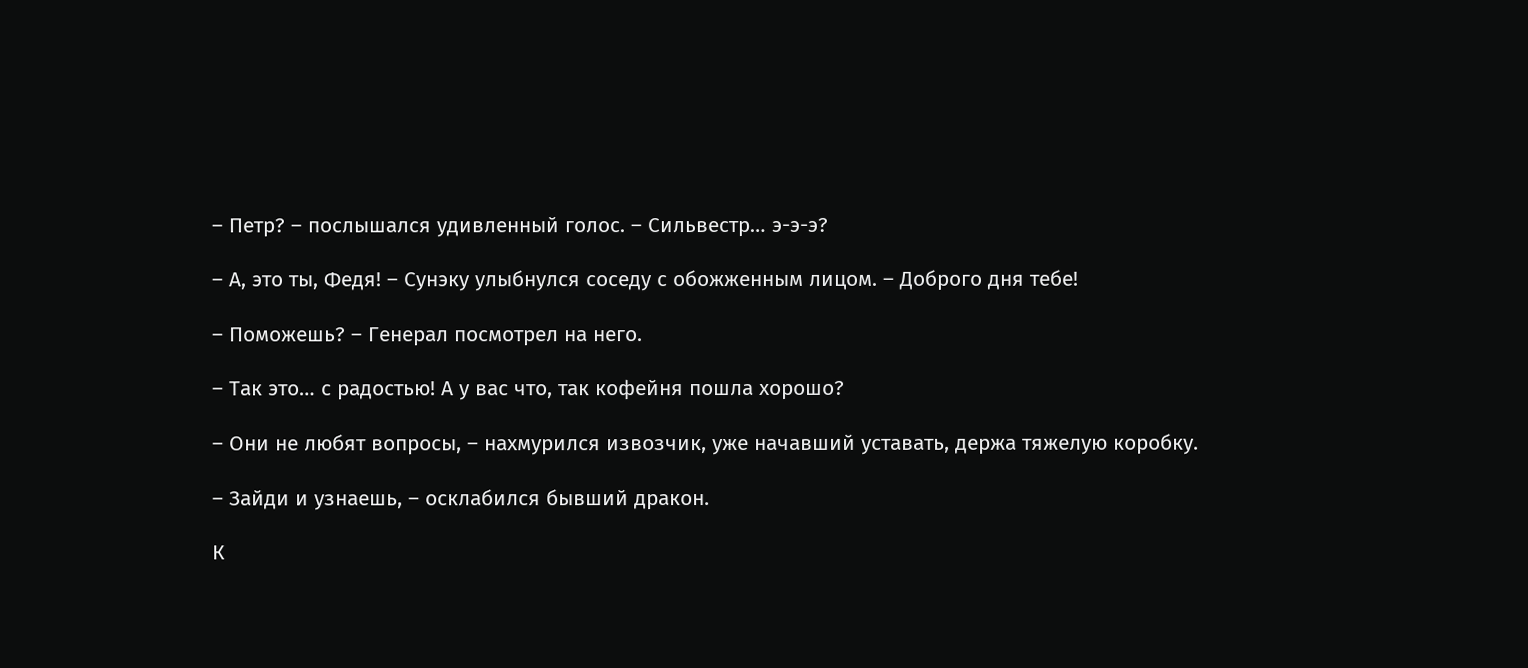– Петр? – послышался удивленный голос. – Сильвестр… э-э-э?

– А, это ты, Федя! – Сунэку улыбнулся соседу с обожженным лицом. – Доброго дня тебе!

– Поможешь? – Генерал посмотрел на него.

– Так это… с радостью! А у вас что, так кофейня пошла хорошо?

– Они не любят вопросы, – нахмурился извозчик, уже начавший уставать, держа тяжелую коробку.

– Зайди и узнаешь, – осклабился бывший дракон.

К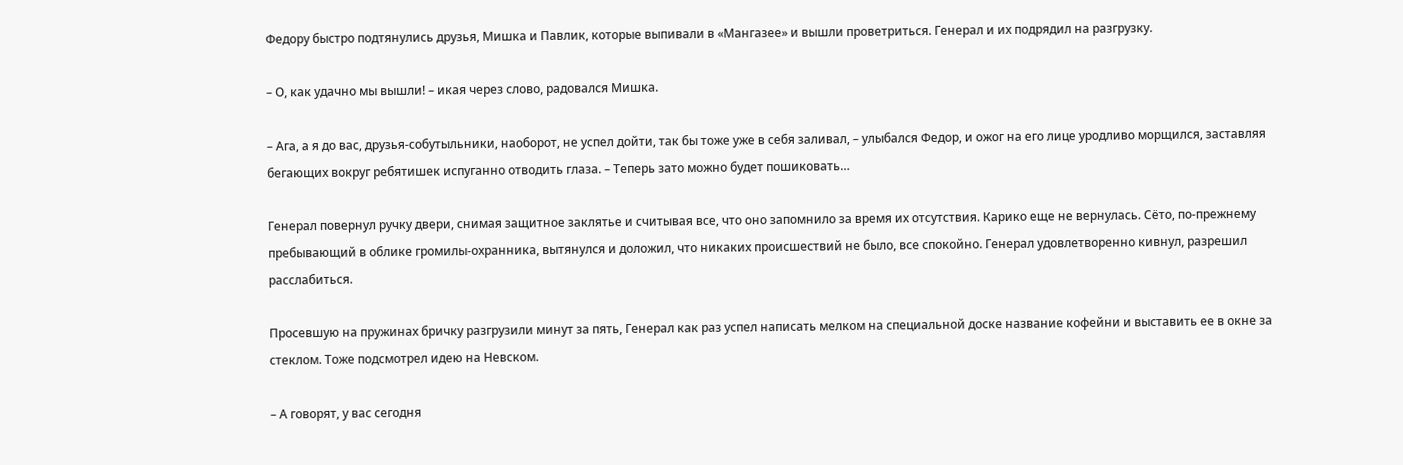Федору быстро подтянулись друзья, Мишка и Павлик, которые выпивали в «Мангазее» и вышли проветриться. Генерал и их подрядил на разгрузку.

– О, как удачно мы вышли! – икая через слово, радовался Мишка.

– Ага, а я до вас, друзья-собутыльники, наоборот, не успел дойти, так бы тоже уже в себя заливал, – улыбался Федор, и ожог на его лице уродливо морщился, заставляя бегающих вокруг ребятишек испуганно отводить глаза. – Теперь зато можно будет пошиковать…

Генерал повернул ручку двери, снимая защитное заклятье и считывая все, что оно запомнило за время их отсутствия. Карико еще не вернулась. Сёто, по-прежнему пребывающий в облике громилы-охранника, вытянулся и доложил, что никаких происшествий не было, все спокойно. Генерал удовлетворенно кивнул, разрешил расслабиться.

Просевшую на пружинах бричку разгрузили минут за пять, Генерал как раз успел написать мелком на специальной доске название кофейни и выставить ее в окне за стеклом. Тоже подсмотрел идею на Невском.

– А говорят, у вас сегодня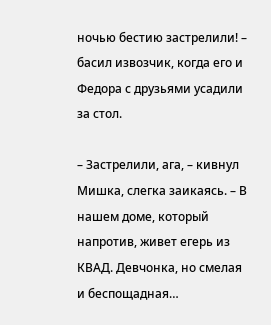ночью бестию застрелили! – басил извозчик, когда его и Федора с друзьями усадили за стол.

– Застрелили, ага, – кивнул Мишка, слегка заикаясь. – В нашем доме, который напротив, живет егерь из КВАД. Девчонка, но смелая и беспощадная…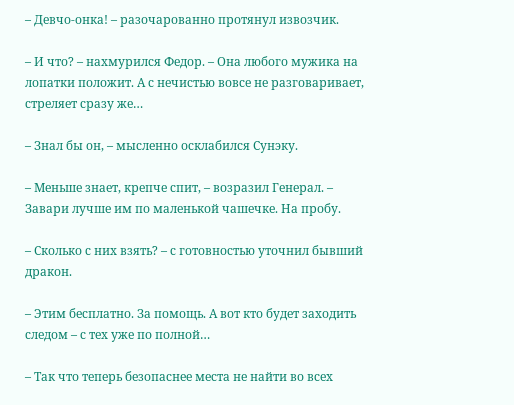– Девчо-онка! – разочарованно протянул извозчик.

– И что? – нахмурился Федор. – Она любого мужика на лопатки положит. А с нечистью вовсе не разговаривает, стреляет сразу же…

– Знал бы он, – мысленно осклабился Сунэку.

– Меньше знает, крепче спит, – возразил Генерал. – Завари лучше им по маленькой чашечке. На пробу.

– Сколько с них взять? – с готовностью уточнил бывший дракон.

– Этим бесплатно. За помощь. А вот кто будет заходить следом – с тех уже по полной…

– Так что теперь безопаснее места не найти во всех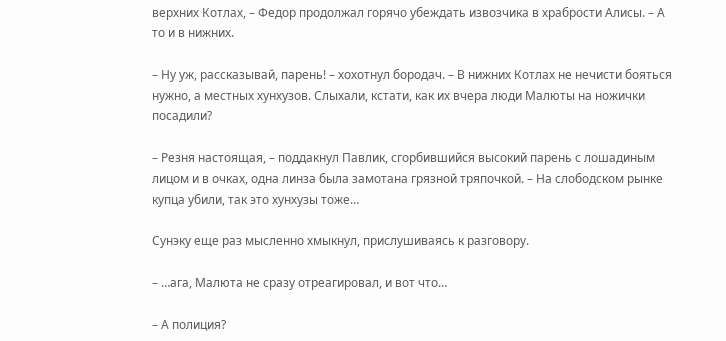верхних Котлах, – Федор продолжал горячо убеждать извозчика в храбрости Алисы. – А то и в нижних.

– Ну уж, рассказывай, парень! – хохотнул бородач. – В нижних Котлах не нечисти бояться нужно, а местных хунхузов. Слыхали, кстати, как их вчера люди Малюты на ножички посадили?

– Резня настоящая, – поддакнул Павлик, сгорбившийся высокий парень с лошадиным лицом и в очках, одна линза была замотана грязной тряпочкой. – На слободском рынке купца убили, так это хунхузы тоже…

Сунэку еще раз мысленно хмыкнул, прислушиваясь к разговору.

– …ага, Малюта не сразу отреагировал, и вот что…

– А полиция?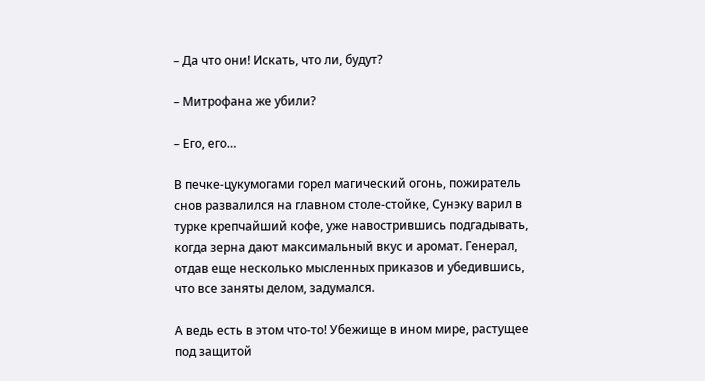– Да что они! Искать, что ли, будут?

– Митрофана же убили?

– Его, его…

В печке-цукумогами горел магический огонь, пожиратель снов развалился на главном столе-стойке, Сунэку варил в турке крепчайший кофе, уже навострившись подгадывать, когда зерна дают максимальный вкус и аромат. Генерал, отдав еще несколько мысленных приказов и убедившись, что все заняты делом, задумался.

А ведь есть в этом что-то! Убежище в ином мире, растущее под защитой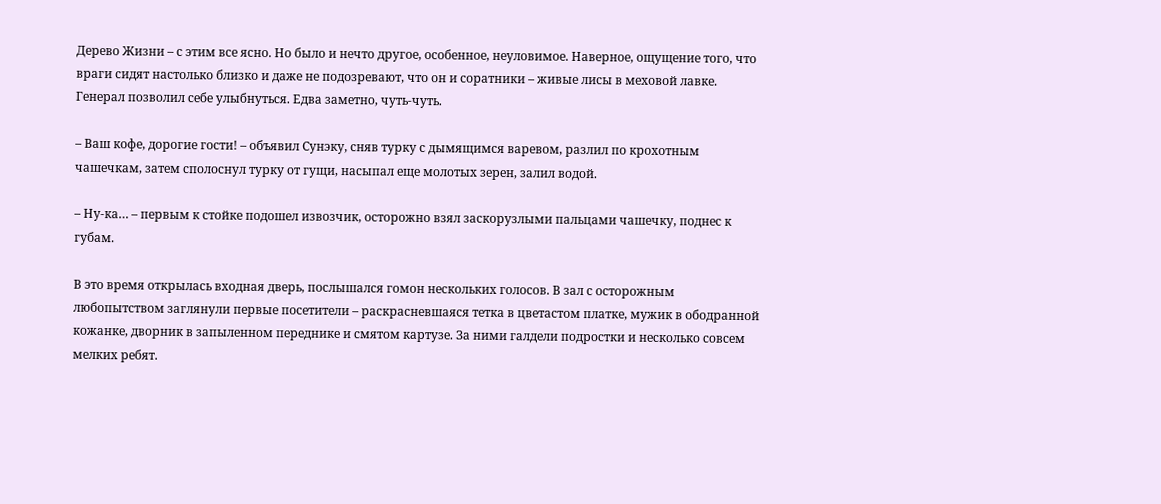Дерево Жизни – с этим все ясно. Но было и нечто другое, особенное, неуловимое. Наверное, ощущение того, что враги сидят настолько близко и даже не подозревают, что он и соратники – живые лисы в меховой лавке. Генерал позволил себе улыбнуться. Едва заметно, чуть-чуть.

– Ваш кофе, дорогие гости! – объявил Сунэку, сняв турку с дымящимся варевом, разлил по крохотным чашечкам, затем сполоснул турку от гущи, насыпал еще молотых зерен, залил водой.

– Ну-ка… – первым к стойке подошел извозчик, осторожно взял заскорузлыми пальцами чашечку, поднес к губам.

В это время открылась входная дверь, послышался гомон нескольких голосов. В зал с осторожным любопытством заглянули первые посетители – раскрасневшаяся тетка в цветастом платке, мужик в ободранной кожанке, дворник в запыленном переднике и смятом картузе. За ними галдели подростки и несколько совсем мелких ребят.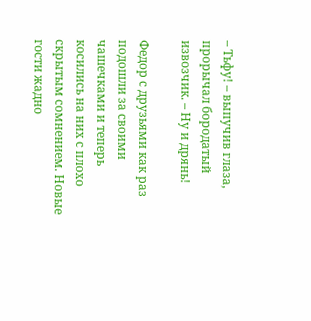– Тьфу! – выпучив глаза, прорычал бородатый извозчик. – Ну и дрянь!

Федор с друзьями как раз подошли за своими чашечками и теперь косились на них с плохо скрытым сомнением. Новые гости жадно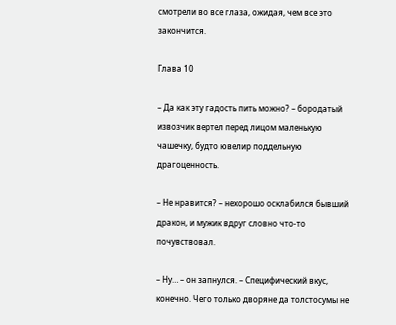смотрели во все глаза, ожидая, чем все это закончится.

Глава 10

– Да как эту гадость пить можно? – бородатый извозчик вертел перед лицом маленькую чашечку, будто ювелир поддельную драгоценность.

– Не нравится? – нехорошо осклабился бывший дракон, и мужик вдруг словно что-то почувствовал.

– Ну… – он запнулся. – Специфический вкус, конечно. Чего только дворяне да толстосумы не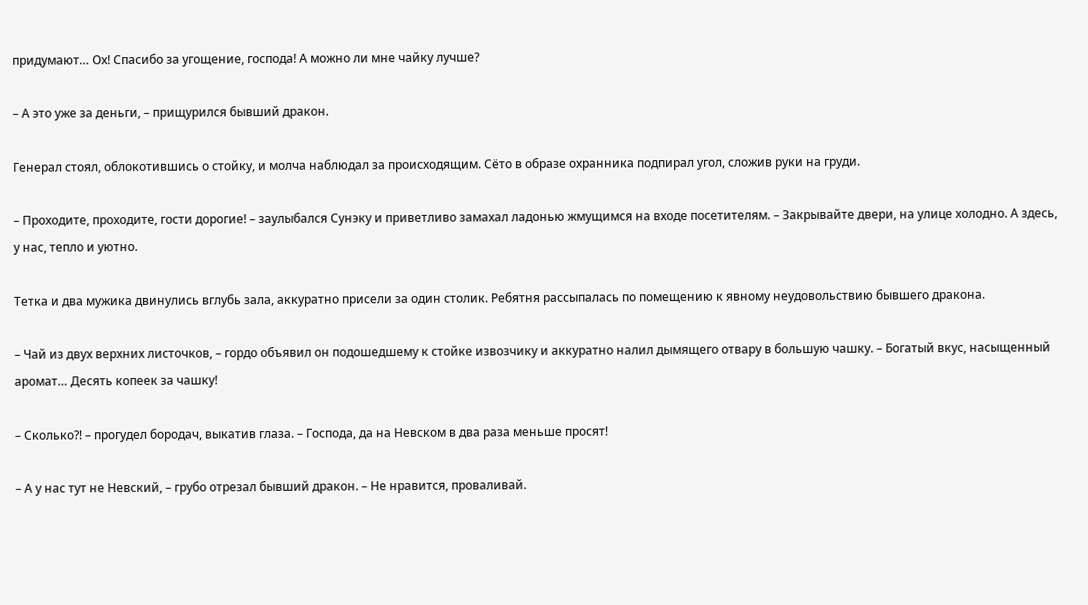придумают… Ох! Спасибо за угощение, господа! А можно ли мне чайку лучше?

– А это уже за деньги, – прищурился бывший дракон.

Генерал стоял, облокотившись о стойку, и молча наблюдал за происходящим. Сёто в образе охранника подпирал угол, сложив руки на груди.

– Проходите, проходите, гости дорогие! – заулыбался Сунэку и приветливо замахал ладонью жмущимся на входе посетителям. – Закрывайте двери, на улице холодно. А здесь, у нас, тепло и уютно.

Тетка и два мужика двинулись вглубь зала, аккуратно присели за один столик. Ребятня рассыпалась по помещению к явному неудовольствию бывшего дракона.

– Чай из двух верхних листочков, – гордо объявил он подошедшему к стойке извозчику и аккуратно налил дымящего отвару в большую чашку. – Богатый вкус, насыщенный аромат… Десять копеек за чашку!

– Сколько?! – прогудел бородач, выкатив глаза. – Господа, да на Невском в два раза меньше просят!

– А у нас тут не Невский, – грубо отрезал бывший дракон. – Не нравится, проваливай.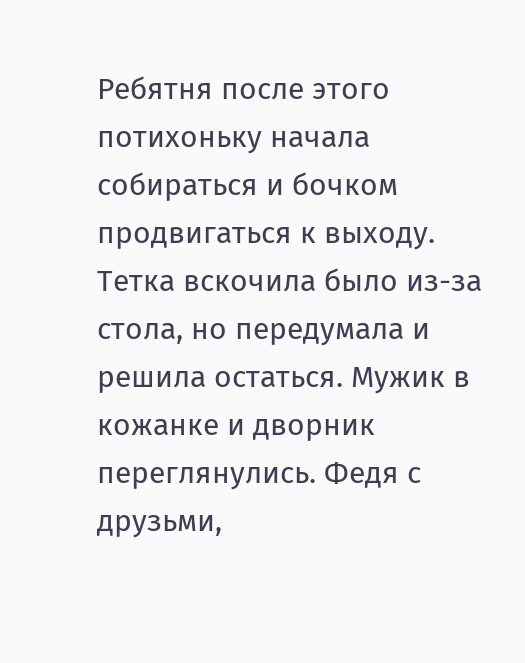Ребятня после этого потихоньку начала собираться и бочком продвигаться к выходу. Тетка вскочила было из-за стола, но передумала и решила остаться. Мужик в кожанке и дворник переглянулись. Федя с друзьми,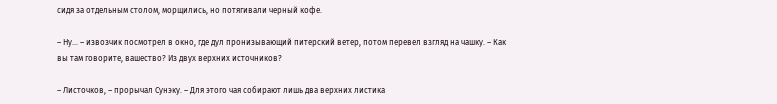сидя за отдельным столом, морщились, но потягивали черный кофе.

– Ну… – извозчик посмотрел в окно, где дул пронизывающий питерский ветер, потом перевел взгляд на чашку. – Как вы там говорите, вашество? Из двух верхних источников?

– Листочков, – прорычал Сунэку. – Для этого чая собирают лишь два верхних листика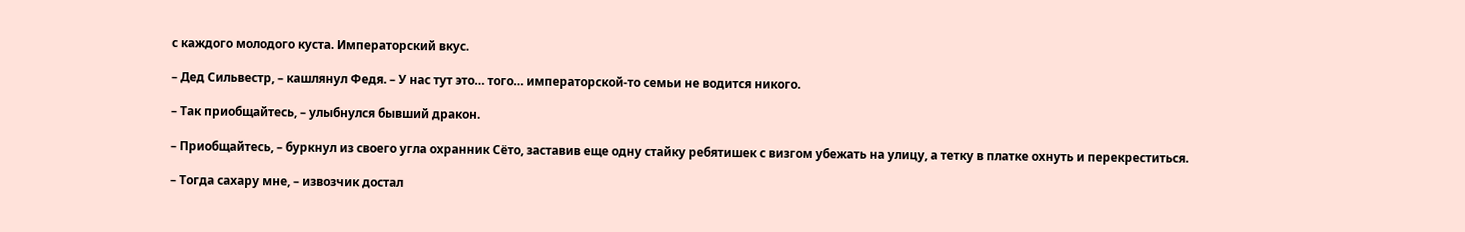с каждого молодого куста. Императорский вкус.

– Дед Сильвестр, – кашлянул Федя. – У нас тут это… того… императорской-то семьи не водится никого.

– Так приобщайтесь, – улыбнулся бывший дракон.

– Приобщайтесь, – буркнул из своего угла охранник Сёто, заставив еще одну стайку ребятишек с визгом убежать на улицу, а тетку в платке охнуть и перекреститься.

– Тогда сахару мне, – извозчик достал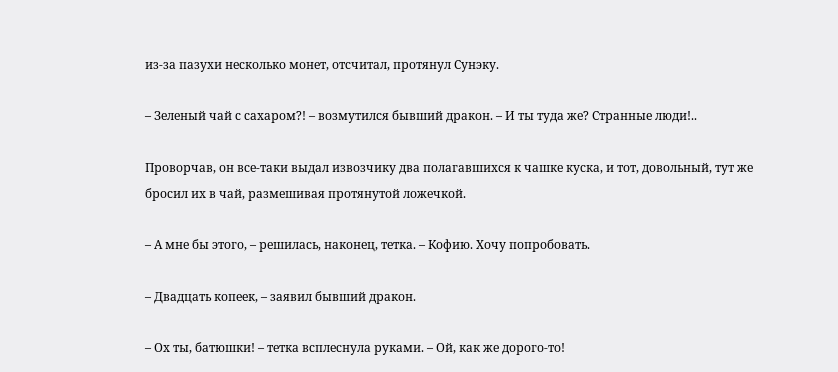из-за пазухи несколько монет, отсчитал, протянул Сунэку.

– Зеленый чай с сахаром?! – возмутился бывший дракон. – И ты туда же? Странные люди!..

Проворчав, он все-таки выдал извозчику два полагавшихся к чашке куска, и тот, довольный, тут же бросил их в чай, размешивая протянутой ложечкой.

– А мне бы этого, – решилась, наконец, тетка. – Кофию. Хочу попробовать.

– Двадцать копеек, – заявил бывший дракон.

– Ох ты, батюшки! – тетка всплеснула руками. – Ой, как же дорого-то!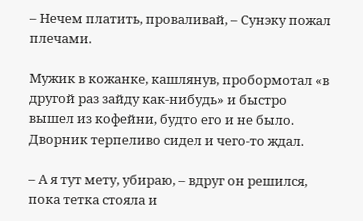– Нечем платить, проваливай, – Сунэку пожал плечами.

Мужик в кожанке, кашлянув, пробормотал «в другой раз зайду как-нибудь» и быстро вышел из кофейни, будто его и не было. Дворник терпеливо сидел и чего-то ждал.

– А я тут мету, убираю, – вдруг он решился, пока тетка стояла и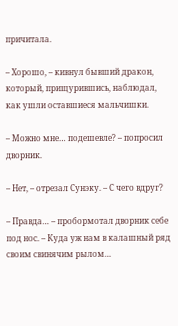причитала.

– Хорошо, – кивнул бывший дракон, который, прищурившись, наблюдал, как ушли оставшиеся мальчишки.

– Можно мне… подешевле? – попросил дворник.

– Нет, – отрезал Сунэку. – С чего вдруг?

– Правда… – пробормотал дворник себе под нос. – Куда уж нам в калашный ряд своим свинячим рылом…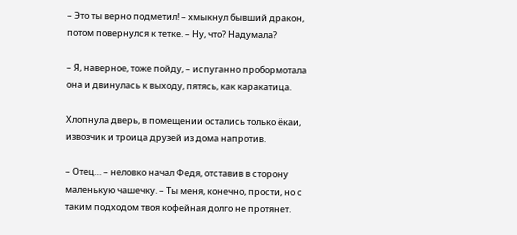– Это ты верно подметил! – хмыкнул бывший дракон, потом повернулся к тетке. – Ну, что? Надумала?

– Я, наверное, тоже пойду, – испуганно пробормотала она и двинулась к выходу, пятясь, как каракатица.

Хлопнула дверь, в помещении остались только ёкаи, извозчик и троица друзей из дома напротив.

– Отец… – неловко начал Федя, отставив в сторону маленькую чашечку. – Ты меня, конечно, прости, но с таким подходом твоя кофейная долго не протянет.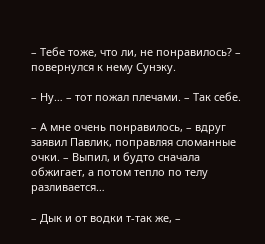– Тебе тоже, что ли, не понравилось? – повернулся к нему Сунэку.

– Ну… – тот пожал плечами. – Так себе.

– А мне очень понравилось, – вдруг заявил Павлик, поправляя сломанные очки. – Выпил, и будто сначала обжигает, а потом тепло по телу разливается…

– Дык и от водки т-так же, –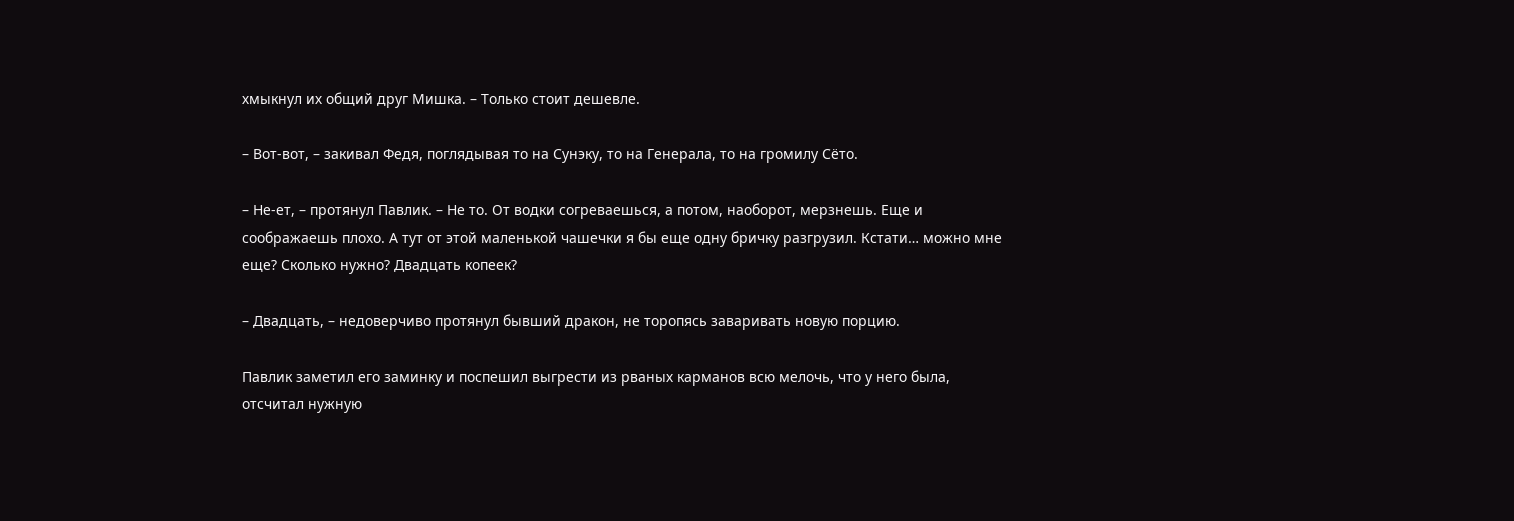хмыкнул их общий друг Мишка. – Только стоит дешевле.

– Вот-вот, – закивал Федя, поглядывая то на Сунэку, то на Генерала, то на громилу Сёто.

– Не-ет, – протянул Павлик. – Не то. От водки согреваешься, а потом, наоборот, мерзнешь. Еще и соображаешь плохо. А тут от этой маленькой чашечки я бы еще одну бричку разгрузил. Кстати… можно мне еще? Сколько нужно? Двадцать копеек?

– Двадцать, – недоверчиво протянул бывший дракон, не торопясь заваривать новую порцию.

Павлик заметил его заминку и поспешил выгрести из рваных карманов всю мелочь, что у него была, отсчитал нужную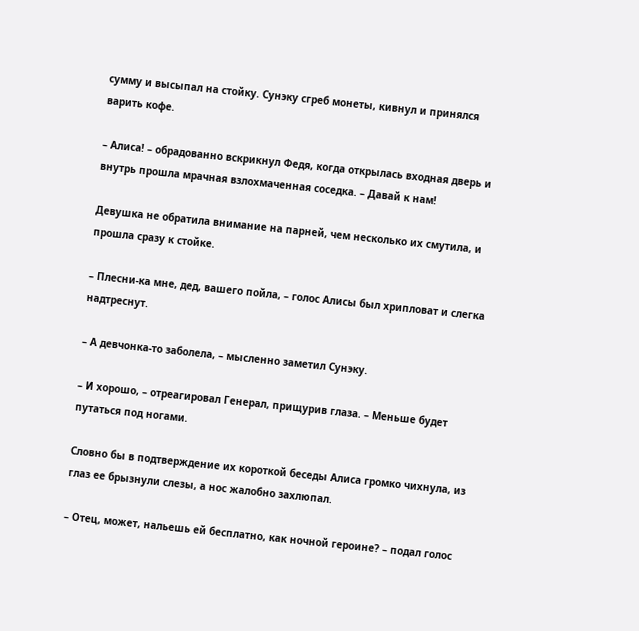сумму и высыпал на стойку. Сунэку сгреб монеты, кивнул и принялся варить кофе.

– Алиса! – обрадованно вскрикнул Федя, когда открылась входная дверь и внутрь прошла мрачная взлохмаченная соседка. – Давай к нам!

Девушка не обратила внимание на парней, чем несколько их смутила, и прошла сразу к стойке.

– Плесни-ка мне, дед, вашего пойла, – голос Алисы был хрипловат и слегка надтреснут.

– А девчонка-то заболела, – мысленно заметил Сунэку.

– И хорошо, – отреагировал Генерал, прищурив глаза. – Меньше будет путаться под ногами.

Словно бы в подтверждение их короткой беседы Алиса громко чихнула, из глаз ее брызнули слезы, а нос жалобно захлюпал.

– Отец, может, нальешь ей бесплатно, как ночной героине? – подал голос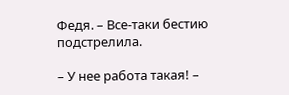Федя. – Все-таки бестию подстрелила.

– У нее работа такая! –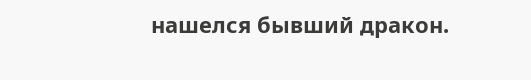нашелся бывший дракон.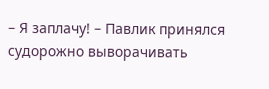– Я заплачу! – Павлик принялся судорожно выворачивать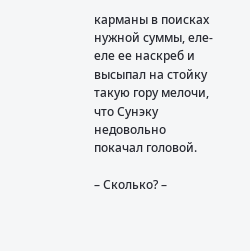карманы в поисках нужной суммы, еле-еле ее наскреб и высыпал на стойку такую гору мелочи, что Сунэку недовольно покачал головой.

– Сколько? –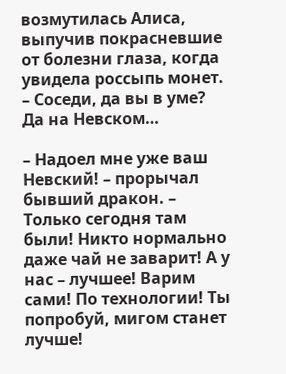возмутилась Алиса, выпучив покрасневшие от болезни глаза, когда увидела россыпь монет. – Соседи, да вы в уме? Да на Невском…

– Надоел мне уже ваш Невский! – прорычал бывший дракон. – Только сегодня там были! Никто нормально даже чай не заварит! А у нас – лучшее! Варим сами! По технологии! Ты попробуй, мигом станет лучше!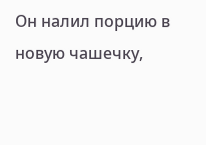Он налил порцию в новую чашечку,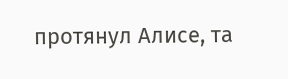протянул Алисе, та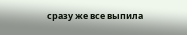сразу же все выпила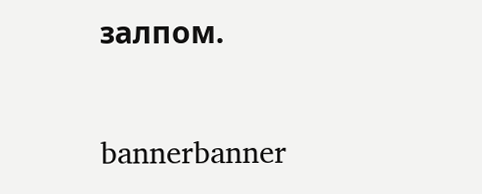залпом.

bannerbanner